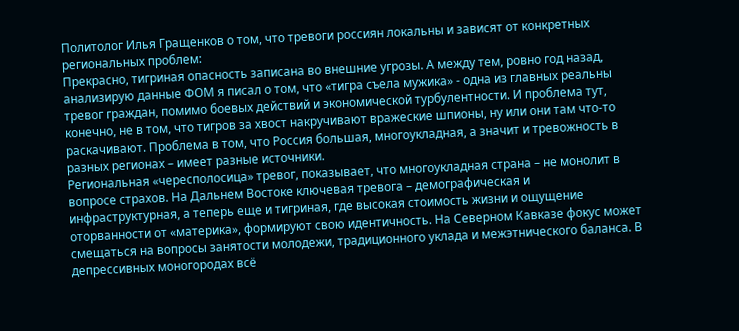Политолог Илья Гращенков о том, что тревоги россиян локальны и зависят от конкретных региональных проблем:
Прекрасно, тигриная опасность записана во внешние угрозы. А между тем, ровно год назад, анализирую данные ФОМ я писал о том, что «тигра съела мужика» - одна из главных реальны тревог граждан, помимо боевых действий и экономической турбулентности. И проблема тут, конечно, не в том, что тигров за хвост накручивают вражеские шпионы, ну или они там что-то раскачивают. Проблема в том, что Россия большая, многоукладная, а значит и тревожность в разных регионах – имеет разные источники.
Региональная «чересполосица» тревог, показывает, что многоукладная страна – не монолит в вопросе страхов. На Дальнем Востоке ключевая тревога – демографическая и инфраструктурная, а теперь еще и тигриная, где высокая стоимость жизни и ощущение оторванности от «материка», формируют свою идентичность. На Северном Кавказе фокус может смещаться на вопросы занятости молодежи, традиционного уклада и межэтнического баланса. В депрессивных моногородах всё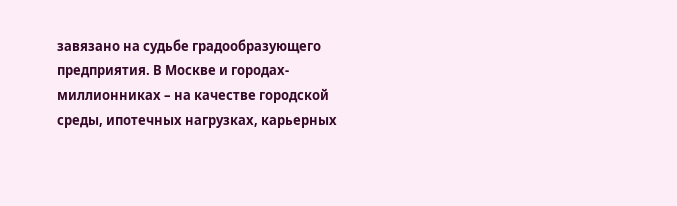завязано на судьбе градообразующего предприятия. В Москве и городах-миллионниках – на качестве городской среды, ипотечных нагрузках, карьерных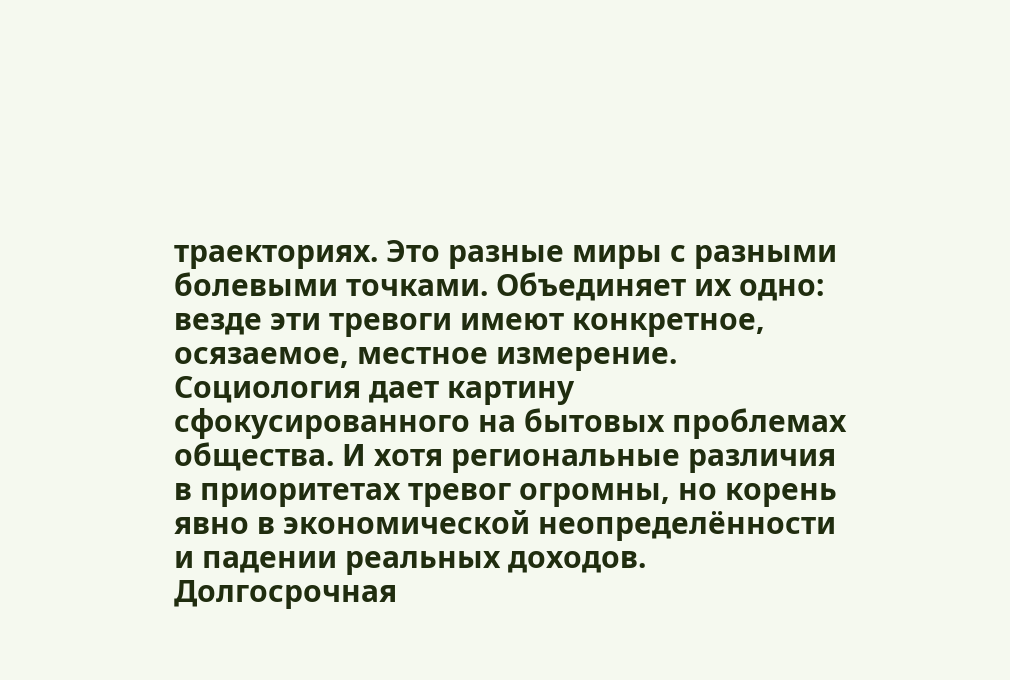траекториях. Это разные миры с разными болевыми точками. Объединяет их одно: везде эти тревоги имеют конкретное, осязаемое, местное измерение.
Социология дает картину сфокусированного на бытовых проблемах общества. И хотя региональные различия в приоритетах тревог огромны, но корень явно в экономической неопределённости и падении реальных доходов. Долгосрочная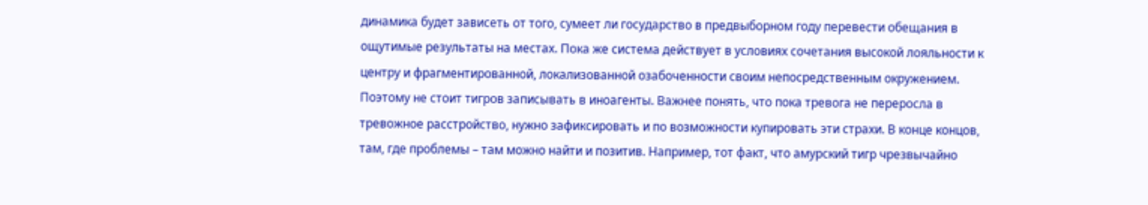динамика будет зависеть от того, сумеет ли государство в предвыборном году перевести обещания в ощутимые результаты на местах. Пока же система действует в условиях сочетания высокой лояльности к центру и фрагментированной, локализованной озабоченности своим непосредственным окружением.
Поэтому не стоит тигров записывать в иноагенты. Важнее понять, что пока тревога не переросла в тревожное расстройство, нужно зафиксировать и по возможности купировать эти страхи. В конце концов, там, где проблемы – там можно найти и позитив. Например, тот факт, что амурский тигр чрезвычайно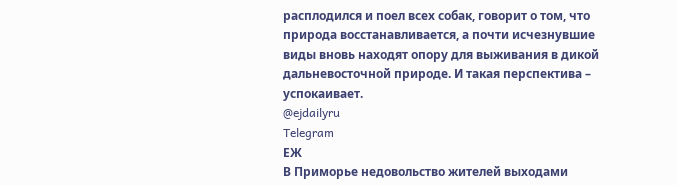расплодился и поел всех собак, говорит о том, что природа восстанавливается, а почти исчезнувшие виды вновь находят опору для выживания в дикой дальневосточной природе. И такая перспектива – успокаивает.
@ejdailyru
Telegram
ЕЖ
В Приморье недовольство жителей выходами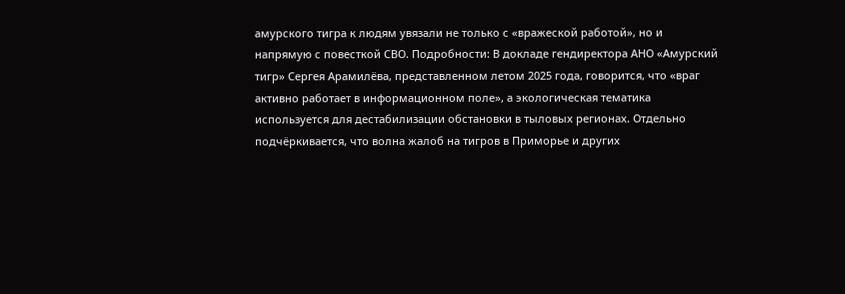амурского тигра к людям увязали не только с «вражеской работой», но и напрямую с повесткой СВО. Подробности: В докладе гендиректора АНО «Амурский тигр» Сергея Арамилёва, представленном летом 2025 года, говорится, что «враг активно работает в информационном поле», а экологическая тематика используется для дестабилизации обстановки в тыловых регионах. Отдельно подчёркивается, что волна жалоб на тигров в Приморье и других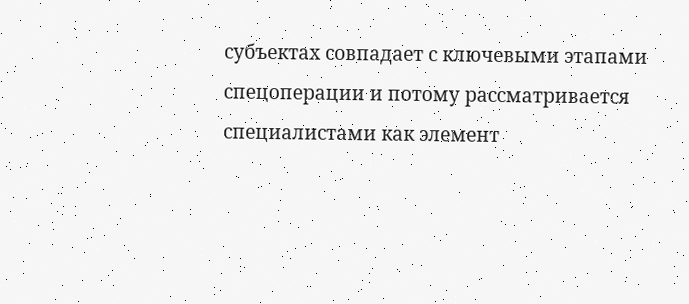субъектах совпадает с ключевыми этапами спецоперации и потому рассматривается специалистами как элемент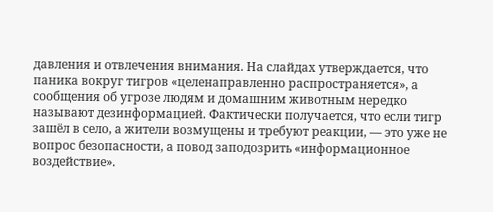давления и отвлечения внимания. На слайдах утверждается, что паника вокруг тигров «целенаправленно распространяется», а сообщения об угрозе людям и домашним животным нередко называют дезинформацией. Фактически получается, что если тигр зашёл в село, а жители возмущены и требуют реакции, — это уже не вопрос безопасности, а повод заподозрить «информационное воздействие».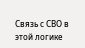Связь с СВО в этой логике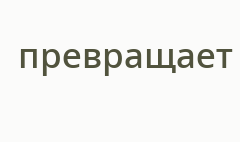превращает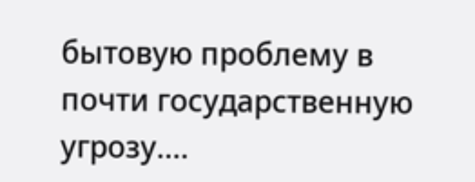бытовую проблему в почти государственную угрозу.…